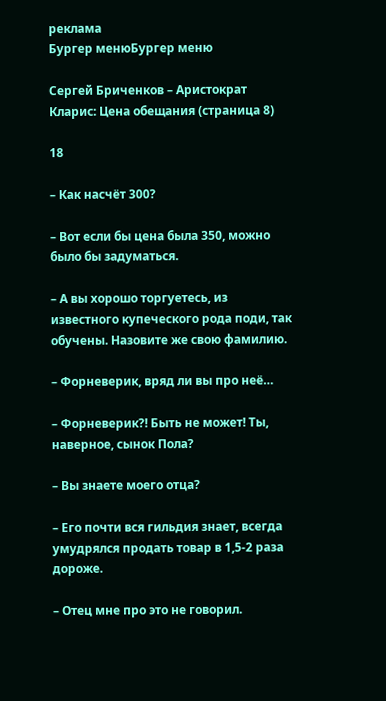реклама
Бургер менюБургер меню

Сергей Бриченков – Аристократ Кларис: Цена обещания (страница 8)

18

– Как насчёт 300?

– Вот если бы цена была 350, можно было бы задуматься.

– А вы хорошо торгуетесь, из известного купеческого рода поди, так обучены. Назовите же свою фамилию.

– Форневерик, вряд ли вы про неё…

– Форневерик?! Быть не может! Ты, наверное, сынок Пола?

– Вы знаете моего отца?

– Его почти вся гильдия знает, всегда умудрялся продать товар в 1,5-2 раза дороже.

– Отец мне про это не говорил.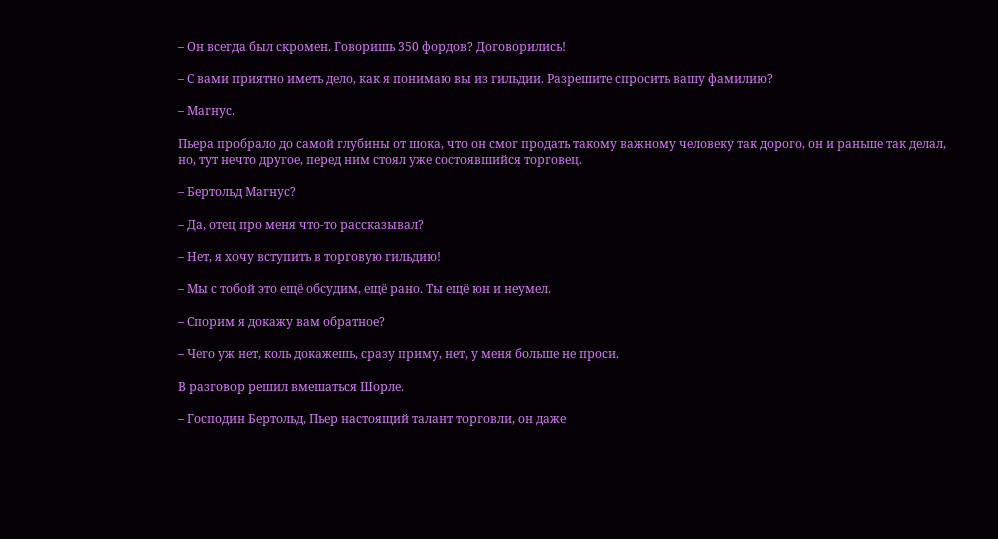– Он всегда был скромен. Говоришь 350 фордов? Договорились!

– С вами приятно иметь дело, как я понимаю вы из гильдии. Разрешите спросить вашу фамилию?

– Магнус.

Пьера пробрало до самой глубины от шока, что он смог продать такому важному человеку так дорого, он и раньше так делал, но, тут нечто другое, перед ним стоял уже состоявшийся торговец.

– Бертольд Магнус?

– Да, отец про меня что-то рассказывал?

– Нет, я хочу вступить в торговую гильдию!

– Мы с тобой это ещё обсудим, ещё рано. Ты ещё юн и неумел.

– Спорим я докажу вам обратное?

– Чего уж нет, коль докажешь, сразу приму, нет, у меня больше не проси.

В разговор решил вмешаться Шорле.

– Господин Бертольд, Пьер настоящий талант торговли, он даже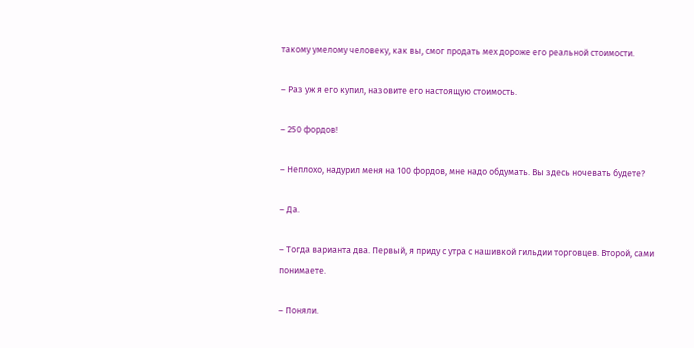такому умелому человеку, как вы, смог продать мех дороже его реальной стоимости.

– Раз уж я его купил, назовите его настоящую стоимость.

– 250 фордов!

– Неплохо, надурил меня на 100 фордов, мне надо обдумать. Вы здесь ночевать будете?

– Да.

– Тогда варианта два. Первый, я приду с утра с нашивкой гильдии торговцев. Второй, сами понимаете.

– Поняли.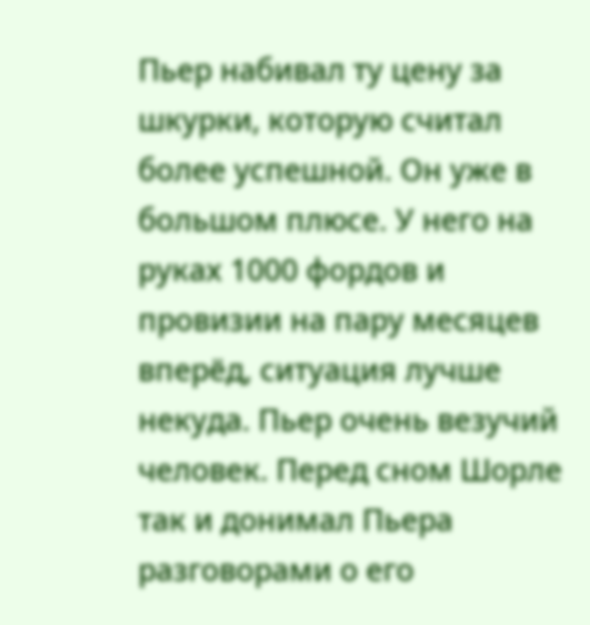Пьер набивал ту цену за шкурки, которую считал более успешной. Он уже в большом плюсе. У него на руках 1000 фордов и провизии на пару месяцев вперёд, ситуация лучше некуда. Пьер очень везучий человек. Перед сном Шорле так и донимал Пьера разговорами о его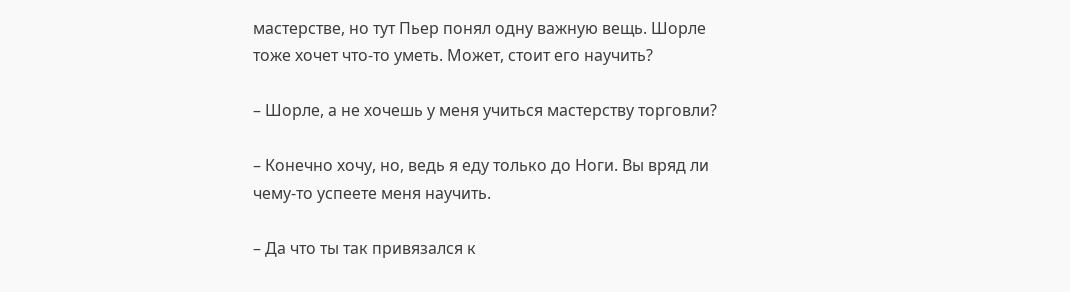мастерстве, но тут Пьер понял одну важную вещь. Шорле тоже хочет что-то уметь. Может, стоит его научить?

– Шорле, а не хочешь у меня учиться мастерству торговли?

– Конечно хочу, но, ведь я еду только до Ноги. Вы вряд ли чему-то успеете меня научить.

– Да что ты так привязался к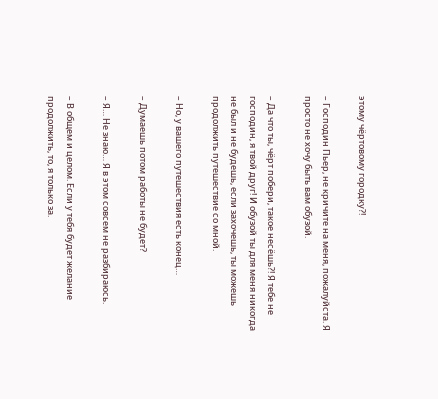этому чёртовому городку?!

– Господин Пьер, не кричите на меня, пожалуйста. Я просто не хочу быть вам обузой.

– Да что ты, чёрт побери, такое несёшь?! Я тебе не господин, я твой друг! И обузой ты для меня никогда не был и не будешь, если захочешь, ты можешь продолжить путешествие со мной.

– Но, у вашего путешествия есть конец…

– Думаешь потом работы не будет?

– Я… Не знаю… Я в этом совсем не разбираюсь.

– В общем и целом. Если у тебя будет желание продолжить, то, я только за.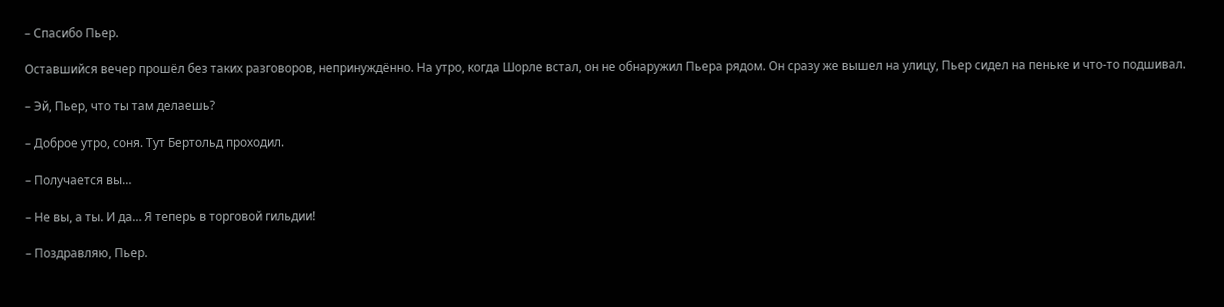– Спасибо Пьер.

Оставшийся вечер прошёл без таких разговоров, непринуждённо. На утро, когда Шорле встал, он не обнаружил Пьера рядом. Он сразу же вышел на улицу, Пьер сидел на пеньке и что-то подшивал.

– Эй, Пьер, что ты там делаешь?

– Доброе утро, соня. Тут Бертольд проходил.

– Получается вы…

– Не вы, а ты. И да… Я теперь в торговой гильдии!

– Поздравляю, Пьер.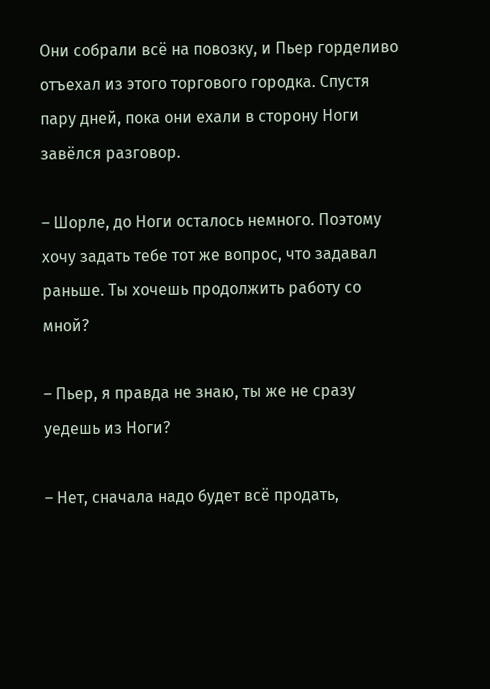Они собрали всё на повозку, и Пьер горделиво отъехал из этого торгового городка. Спустя пару дней, пока они ехали в сторону Ноги завёлся разговор.

– Шорле, до Ноги осталось немного. Поэтому хочу задать тебе тот же вопрос, что задавал раньше. Ты хочешь продолжить работу со мной?

– Пьер, я правда не знаю, ты же не сразу уедешь из Ноги?

– Нет, сначала надо будет всё продать,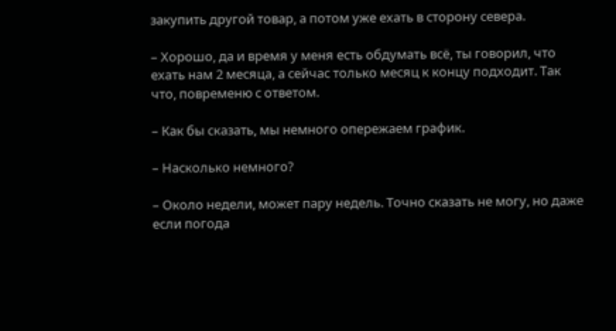закупить другой товар, а потом уже ехать в сторону севера.

– Хорошо, да и время у меня есть обдумать всё, ты говорил, что ехать нам 2 месяца, а сейчас только месяц к концу подходит. Так что, повременю с ответом.

– Как бы сказать, мы немного опережаем график.

– Насколько немного?

– Около недели, может пару недель. Точно сказать не могу, но даже если погода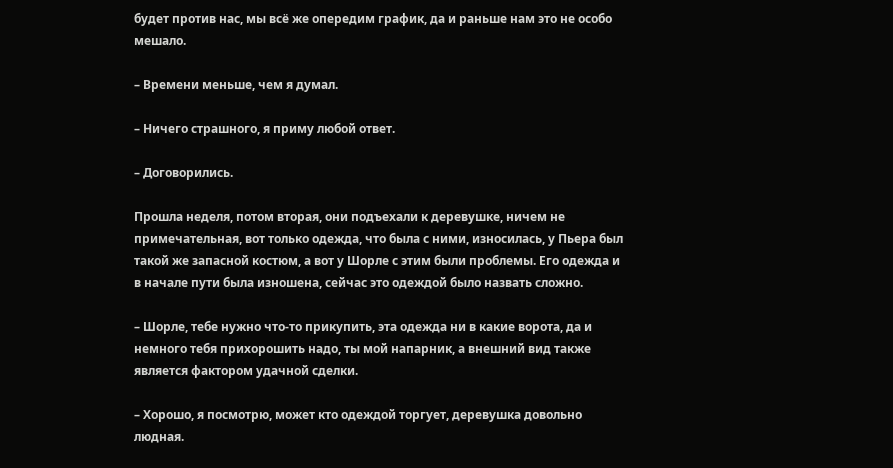будет против нас, мы всё же опередим график, да и раньше нам это не особо мешало.

– Времени меньше, чем я думал.

– Ничего страшного, я приму любой ответ.

– Договорились.

Прошла неделя, потом вторая, они подъехали к деревушке, ничем не примечательная, вот только одежда, что была с ними, износилась, у Пьера был такой же запасной костюм, а вот у Шорле с этим были проблемы. Его одежда и в начале пути была изношена, сейчас это одеждой было назвать сложно.

– Шорле, тебе нужно что-то прикупить, эта одежда ни в какие ворота, да и немного тебя прихорошить надо, ты мой напарник, а внешний вид также является фактором удачной сделки.

– Хорошо, я посмотрю, может кто одеждой торгует, деревушка довольно людная.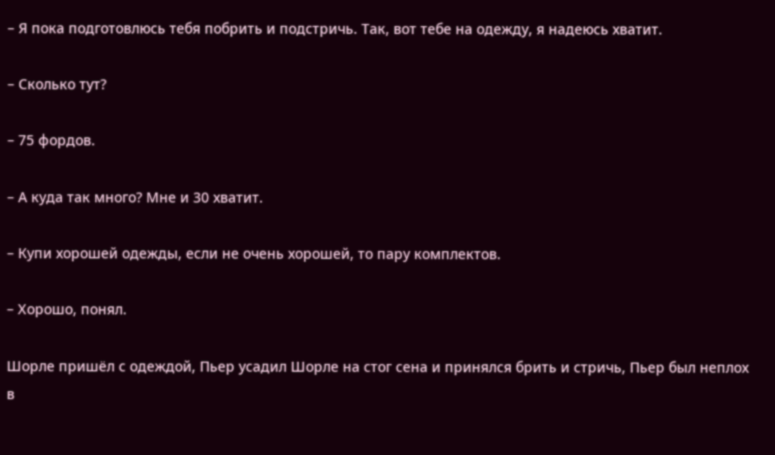– Я пока подготовлюсь тебя побрить и подстричь. Так, вот тебе на одежду, я надеюсь хватит.

– Сколько тут?

– 75 фордов.

– А куда так много? Мне и 30 хватит.

– Купи хорошей одежды, если не очень хорошей, то пару комплектов.

– Хорошо, понял.

Шорле пришёл с одеждой, Пьер усадил Шорле на стог сена и принялся брить и стричь, Пьер был неплох в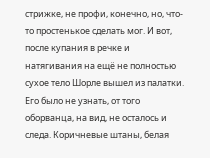стрижке, не профи, конечно, но, что-то простенькое сделать мог. И вот, после купания в речке и натягивания на ещё не полностью сухое тело Шорле вышел из палатки. Его было не узнать, от того оборванца, на вид, не осталось и следа. Коричневые штаны, белая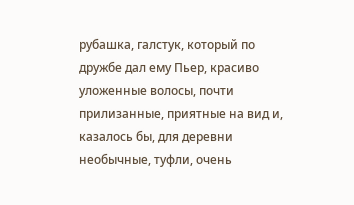рубашка, галстук, который по дружбе дал ему Пьер, красиво уложенные волосы, почти прилизанные, приятные на вид и, казалось бы, для деревни необычные, туфли, очень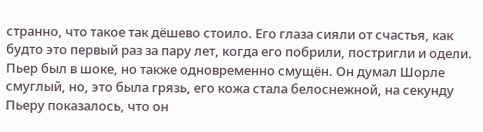странно, что такое так дёшево стоило. Его глаза сияли от счастья, как будто это первый раз за пару лет, когда его побрили, постригли и одели. Пьер был в шоке, но также одновременно смущён. Он думал Шорле смуглый, но, это была грязь, его кожа стала белоснежной, на секунду Пьеру показалось, что он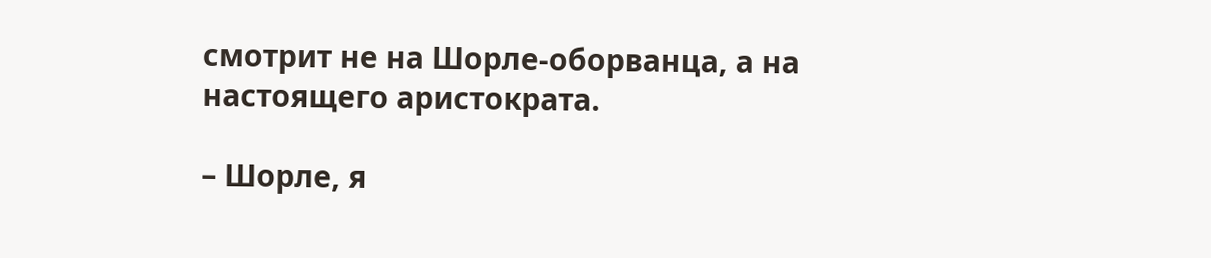смотрит не на Шорле-оборванца, а на настоящего аристократа.

– Шорле, я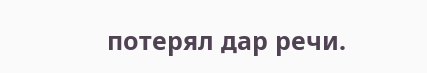потерял дар речи.